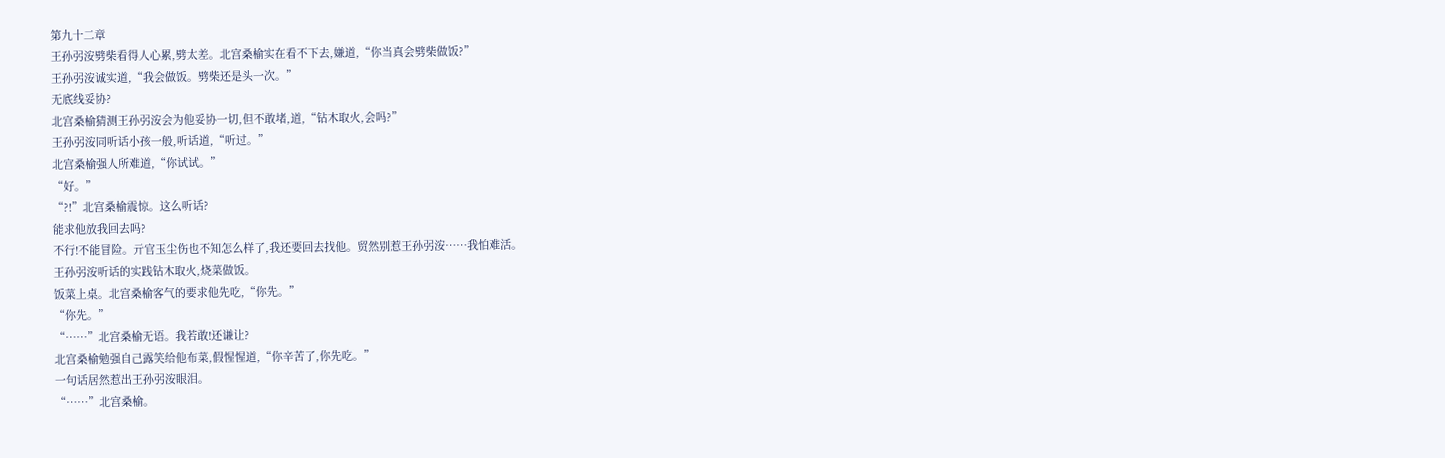第九十二章
王孙弜洝劈柴看得人心累,劈太差。北宫桑榆实在看不下去,嫌道,“你当真会劈柴做饭?”
王孙弜洝诚实道,“我会做饭。劈柴还是头一次。”
无底线妥协?
北宫桑榆猜测王孙弜洝会为他妥协一切,但不敢堵,道,“钻木取火,会吗?”
王孙弜洝同听话小孩一般,听话道,“听过。”
北宫桑榆强人所难道,“你试试。”
“好。”
“?!”北宫桑榆震惊。这么听话?
能求他放我回去吗?
不行!不能冒险。亓官玉尘伤也不知怎么样了,我还要回去找他。贸然别惹王孙弜洝……我怕难活。
王孙弜洝听话的实践钻木取火,烧菜做饭。
饭菜上桌。北宫桑榆客气的要求他先吃,“你先。”
“你先。”
“……”北宫桑榆无语。我若敢!还谦让?
北宫桑榆勉强自己露笑给他布菜,假惺惺道,“你辛苦了,你先吃。”
一句话居然惹出王孙弜洝眼泪。
“……”北宫桑榆。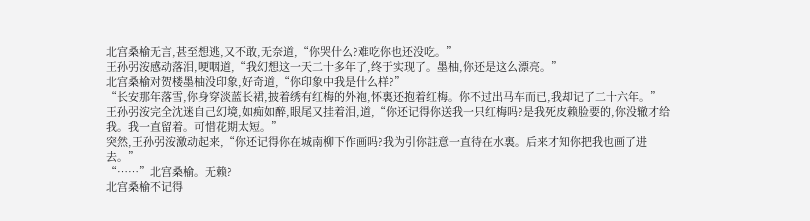北宫桑榆无言,甚至想逃,又不敢,无奈道,“你哭什么?难吃你也还没吃。”
王孙弜洝感动落泪,哽咽道,“我幻想这一天二十多年了,终于实现了。墨柚,你还是这么漂亮。”
北宫桑榆对贺楼墨柚没印象,好奇道,“你印象中我是什么样?”
“长安那年落雪,你身穿淡蓝长裙,披着绣有红梅的外袍,怀裏还抱着红梅。你不过出马车而已,我却记了二十六年。”王孙弜洝完全沈迷自己幻境,如痴如醉,眼尾又挂着泪,道,“你还记得你送我一只红梅吗?是我死皮赖脸要的,你没辙才给我。我一直留着。可惜花期太短。”
突然,王孙弜洝激动起来,“你还记得你在城南柳下作画吗?我为引你註意一直待在水裏。后来才知你把我也画了进去。”
“……”北宫桑榆。无赖?
北宫桑榆不记得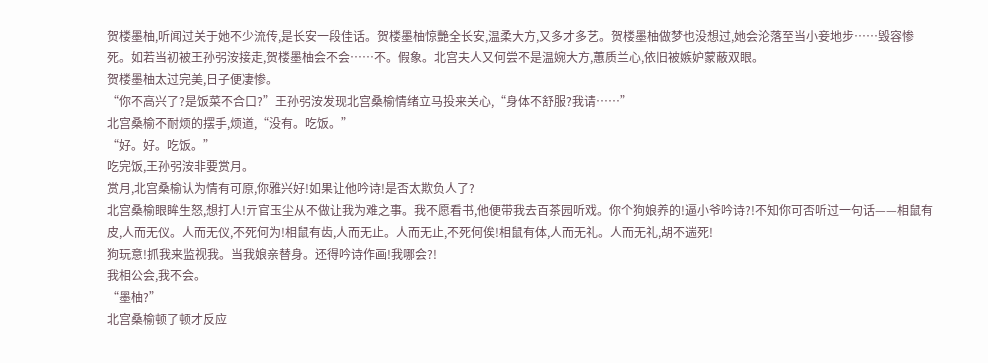贺楼墨柚,听闻过关于她不少流传,是长安一段佳话。贺楼墨柚惊艷全长安,温柔大方,又多才多艺。贺楼墨柚做梦也没想过,她会沦落至当小妾地步……毁容惨死。如若当初被王孙弜洝接走,贺楼墨柚会不会……不。假象。北宫夫人又何尝不是温婉大方,蕙质兰心,依旧被嫉妒蒙蔽双眼。
贺楼墨柚太过完美,日子便凄惨。
“你不高兴了?是饭菜不合口?”王孙弜洝发现北宫桑榆情绪立马投来关心,“身体不舒服?我请……”
北宫桑榆不耐烦的摆手,烦道,“没有。吃饭。”
“好。好。吃饭。”
吃完饭,王孙弜洝非要赏月。
赏月,北宫桑榆认为情有可原,你雅兴好!如果让他吟诗!是否太欺负人了?
北宫桑榆眼眸生怒,想打人!亓官玉尘从不做让我为难之事。我不愿看书,他便带我去百茶园听戏。你个狗娘养的!逼小爷吟诗?!不知你可否听过一句话——相鼠有皮,人而无仪。人而无仪,不死何为!相鼠有齿,人而无止。人而无止,不死何俟!相鼠有体,人而无礼。人而无礼,胡不遄死!
狗玩意!抓我来监视我。当我娘亲替身。还得吟诗作画!我哪会?!
我相公会,我不会。
“墨柚?”
北宫桑榆顿了顿才反应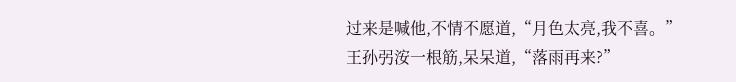过来是喊他,不情不愿道,“月色太亮,我不喜。”
王孙弜洝一根筋,呆呆道,“落雨再来?”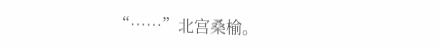“……”北宫桑榆。